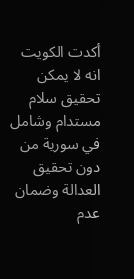أكدت الكويت انه لا يمكن تحقيق سلام مستدام وشامل في سورية من دون تحقيق العدالة وضمان عدم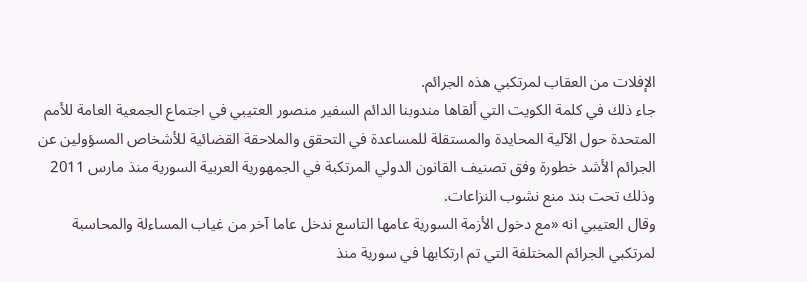الإفلات من العقاب لمرتكبي هذه الجرائم.
جاء ذلك في كلمة الكويت التي ألقاها مندوبنا الدائم السفير منصور العتيبي في اجتماع الجمعية العامة للأمم المتحدة حول الآلية المحايدة والمستقلة للمساعدة في التحقق والملاحقة القضائية للأشخاص المسؤولين عن الجرائم الأشد خطورة وفق تصنيف القانون الدولي المرتكبة في الجمهورية العربية السورية منذ مارس 2011 وذلك تحت بند منع نشوب النزاعات.
وقال العتيبي انه «مع دخول الأزمة السورية عامها التاسع ندخل عاما آخر من غياب المساءلة والمحاسبة لمرتكبي الجرائم المختلفة التي تم ارتكابها في سورية منذ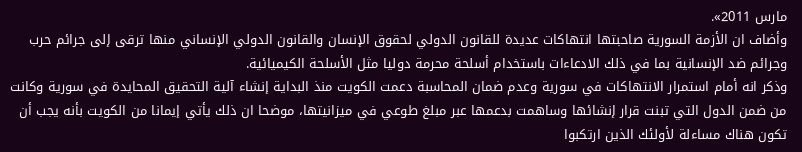مارس 2011».
وأضاف ان الأزمة السورية صاحبتها انتهاكات عديدة للقانون الدولي لحقوق الإنسان والقانون الدولي الإنساني منها ترقى إلى جرائم حرب وجرائم ضد الإنسانية بما في ذلك الادعاءات باستخدام أسلحة محرمة دوليا مثل الأسلحة الكيميائية.
وذكر انه أمام استمرار الانتهاكات في سورية وعدم ضمان المحاسبة دعمت الكويت منذ البداية إنشاء آلية التحقيق المحايدة في سورية وكانت من ضمن الدول التي تبنت قرار إنشائها وساهمت بدعمها عبر مبلغ طوعي في ميزانيتها، موضحا ان ذلك يأتي إيمانا من الكويت بأنه يجب أن تكون هناك مساءلة لأولئك الذين ارتكبوا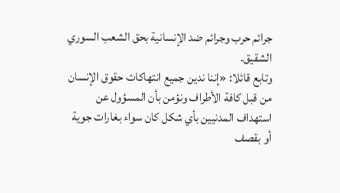جرائم حرب وجرائم ضد الإنسانية بحق الشعب السوري الشقيق.
وتابع قائلا: «إننا ندين جميع انتهاكات حقوق الإنسان من قبل كافة الأطراف ونؤمن بأن المسؤول عن استهداف المدنيين بأي شكل كان سواء بغارات جوية أو بقصف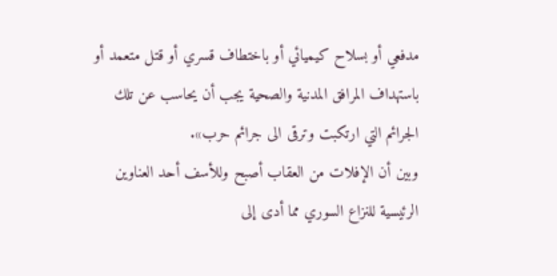مدفعي أو بسلاح كيميائي أو باختطاف قسري أو قتل متعمد أو باستهداف المرافق المدنية والصحية يجب أن يحاسب عن تلك الجرائم التي ارتكبت وترقى الى جرائم حرب».
وبين أن الإفلات من العقاب أصبح وللأسف أحد العناوين الرئيسية للنزاع السوري مما أدى إلى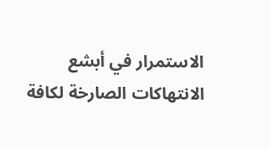الاستمرار في أبشع الانتهاكات الصارخة لكافة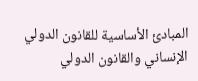المبادئ الأساسية للقانون الدولي الإنساني والقانون الدولي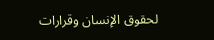لحقوق الإنسان وقرارات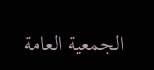الجمعية العامة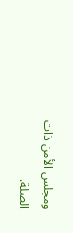ومجلس الأمن ذات الصلة.